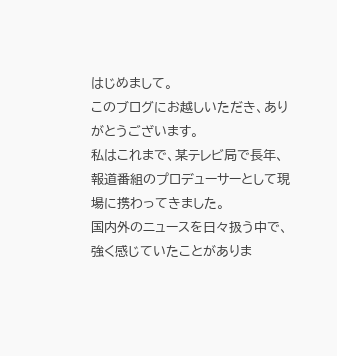はじめまして。
このブログにお越しいただき、ありがとうございます。
私はこれまで、某テレビ局で長年、報道番組のプロデューサーとして現場に携わってきました。
国内外のニュースを日々扱う中で、強く感じていたことがありま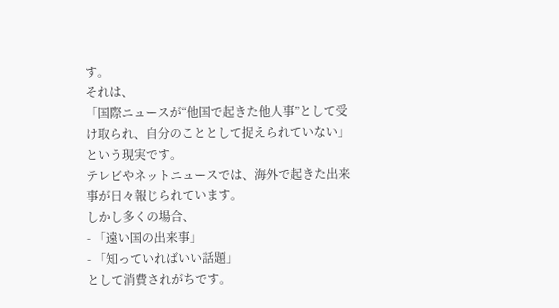す。
それは、
「国際ニュースが“他国で起きた他人事”として受け取られ、自分のこととして捉えられていない」
という現実です。
テレビやネットニュースでは、海外で起きた出来事が日々報じられています。
しかし多くの場合、
- 「遠い国の出来事」
- 「知っていればいい話題」
として消費されがちです。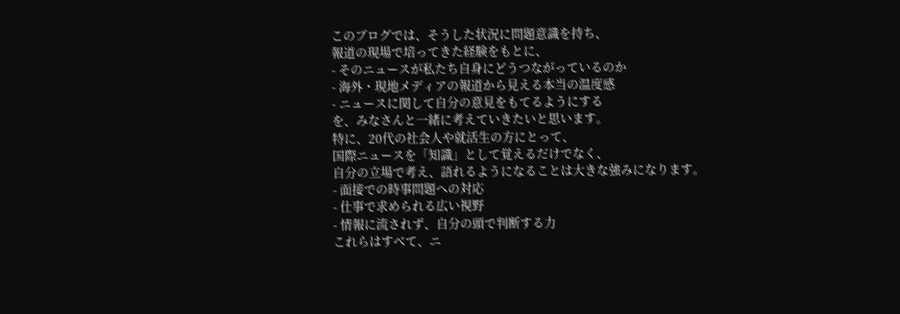このブログでは、そうした状況に問題意識を持ち、
報道の現場で培ってきた経験をもとに、
- そのニュースが私たち自身にどうつながっているのか
- 海外・現地メディアの報道から見える本当の温度感
- ニュースに関して自分の意見をもてるようにする
を、みなさんと一緒に考えていきたいと思います。
特に、20代の社会人や就活生の方にとって、
国際ニュースを「知識」として覚えるだけでなく、
自分の立場で考え、語れるようになることは大きな強みになります。
- 面接での時事問題への対応
- 仕事で求められる広い視野
- 情報に流されず、自分の頭で判断する力
これらはすべて、ニ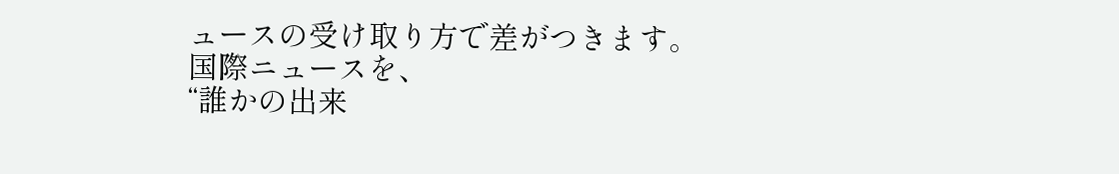ュースの受け取り方で差がつきます。
国際ニュースを、
“誰かの出来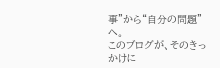事”から“自分の問題”へ。
このブログが、そのきっかけに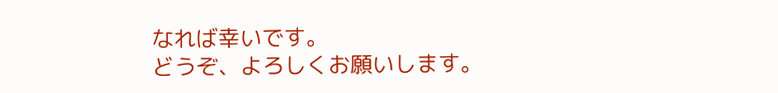なれば幸いです。
どうぞ、よろしくお願いします。